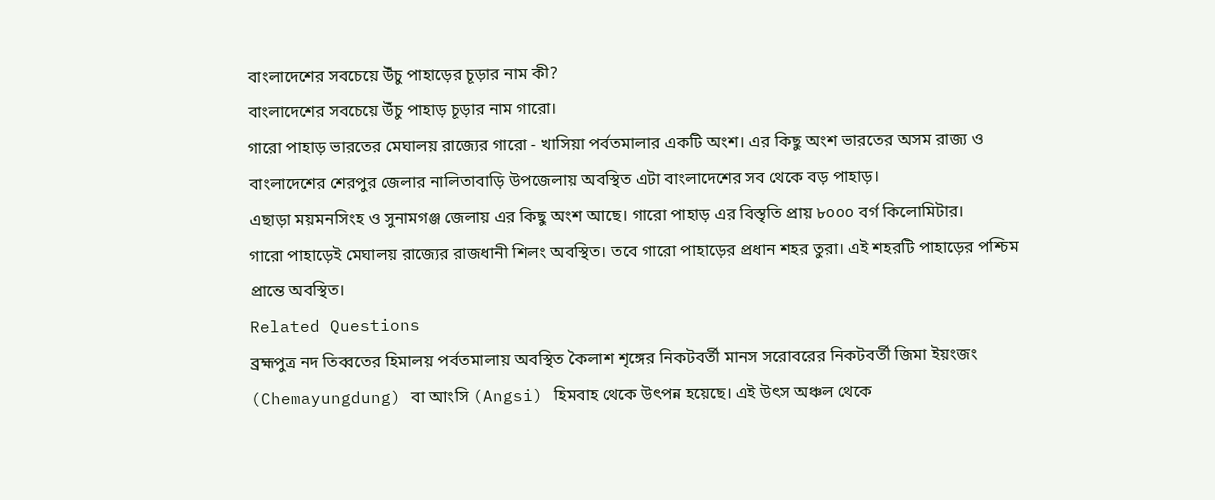বাংলাদেশের সবচেয়ে উঁচু পাহাড়ের চূড়ার নাম কী?
বাংলাদেশের সবচেয়ে উঁচু পাহাড় চূড়ার নাম গারো।
গারো পাহাড় ভারতের মেঘালয় রাজ্যের গারো - খাসিয়া পর্বতমালার একটি অংশ। এর কিছু অংশ ভারতের অসম রাজ্য ও বাংলাদেশের শেরপুর জেলার নালিতাবাড়ি উপজেলায় অবস্থিত এটা বাংলাদেশের সব থেকে বড় পাহাড়।
এছাড়া ময়মনসিংহ ও সুনামগঞ্জ জেলায় এর কিছু অংশ আছে। গারো পাহাড় এর বিস্তৃতি প্রায় ৮০০০ বর্গ কিলোমিটার।
গারো পাহাড়েই মেঘালয় রাজ্যের রাজধানী শিলং অবস্থিত। তবে গারো পাহাড়ের প্রধান শহর তুরা। এই শহরটি পাহাড়ের পশ্চিম প্রান্তে অবস্থিত।
Related Questions
ব্রহ্মপুত্র নদ তিব্বতের হিমালয় পর্বতমালায় অবস্থিত কৈলাশ শৃঙ্গের নিকটবর্তী মানস সরোবরের নিকটবর্তী জিমা ইয়ংজং (Chemayungdung) বা আংসি (Angsi) হিমবাহ থেকে উৎপন্ন হয়েছে। এই উৎস অঞ্চল থেকে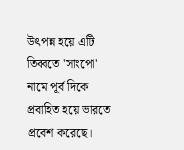উৎপন্ন হয়ে এটি তিব্বতে 'সাংপো' নামে পূর্ব দিকে প্রবাহিত হয়ে ভারতে প্রবেশ করেছে।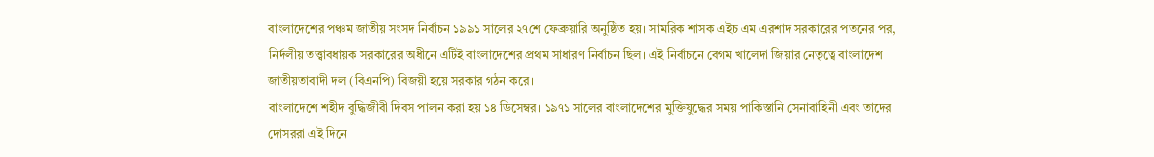বাংলাদেশের পঞ্চম জাতীয় সংসদ নির্বাচন ১৯৯১ সালের ২৭শে ফেব্রুয়ারি অনুষ্ঠিত হয়। সামরিক শাসক এইচ এম এরশাদ সরকারের পতনের পর, নির্দলীয় তত্ত্বাবধায়ক সরকারের অধীনে এটিই বাংলাদেশের প্রথম সাধারণ নির্বাচন ছিল। এই নির্বাচনে বেগম খালেদা জিয়ার নেতৃত্বে বাংলাদেশ জাতীয়তাবাদী দল (বিএনপি) বিজয়ী হয়ে সরকার গঠন করে।
বাংলাদেশে শহীদ বুদ্ধিজীবী দিবস পালন করা হয় ১৪ ডিসেম্বর। ১৯৭১ সালের বাংলাদেশের মুক্তিযুদ্ধের সময় পাকিস্তানি সেনাবাহিনী এবং তাদের দোসররা এই দিনে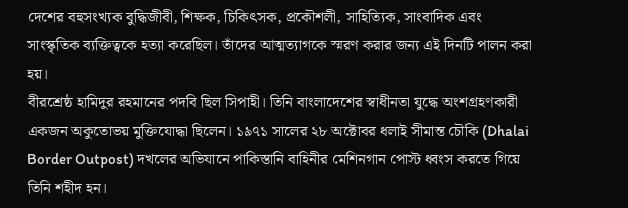দেশের বহুসংখ্যক বুদ্ধিজীবী, শিক্ষক, চিকিৎসক, প্রকৌশলী, সাহিত্যিক, সাংবাদিক এবং সাংস্কৃতিক ব্যক্তিত্বকে হত্যা করেছিল। তাঁদের আত্মত্যাগকে স্মরণ করার জন্য এই দিনটি পালন করা হয়।
বীরশ্রেষ্ঠ হামিদুর রহমানের পদবি ছিল সিপাহী। তিনি বাংলাদেশের স্বাধীনতা যুদ্ধে অংশগ্রহণকারী একজন অকুতোভয় মুক্তিযোদ্ধা ছিলেন। ১৯৭১ সালের ২৮ অক্টোবর ধলাই সীমান্ত চৌকি (Dhalai Border Outpost) দখলের অভিযানে পাকিস্তানি বাহিনীর মেশিনগান পোস্ট ধ্বংস করতে গিয়ে তিনি শহীদ হন।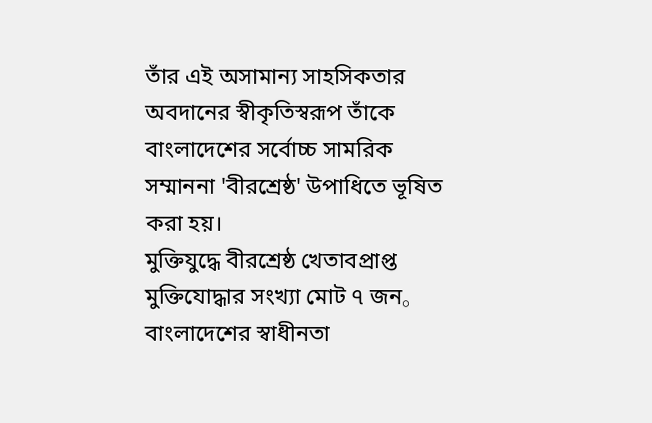তাঁর এই অসামান্য সাহসিকতার অবদানের স্বীকৃতিস্বরূপ তাঁকে বাংলাদেশের সর্বোচ্চ সামরিক সম্মাননা 'বীরশ্রেষ্ঠ' উপাধিতে ভূষিত করা হয়।
মুক্তিযুদ্ধে বীরশ্রেষ্ঠ খেতাবপ্রাপ্ত মুক্তিযোদ্ধার সংখ্যা মোট ৭ জন。
বাংলাদেশের স্বাধীনতা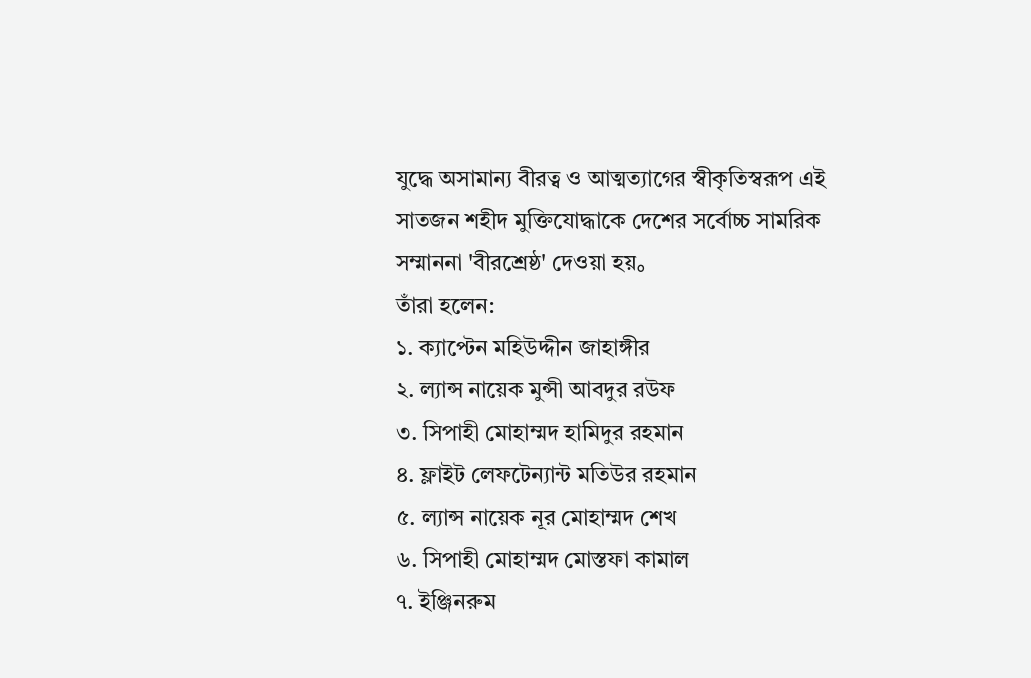যুদ্ধে অসামান্য বীরত্ব ও আত্মত্যাগের স্বীকৃতিস্বরূপ এই সাতজন শহীদ মুক্তিযোদ্ধাকে দেশের সর্বোচ্চ সামরিক সম্মাননা 'বীরশ্রেষ্ঠ' দেওয়া হয়。
তাঁরা হলেন:
১. ক্যাপ্টেন মহিউদ্দীন জাহাঙ্গীর
২. ল্যান্স নায়েক মুন্সী আবদুর রউফ
৩. সিপাহী মোহাম্মদ হামিদুর রহমান
৪. ফ্লাইট লেফটেন্যান্ট মতিউর রহমান
৫. ল্যান্স নায়েক নূর মোহাম্মদ শেখ
৬. সিপাহী মোহাম্মদ মোস্তফা কামাল
৭. ইঞ্জিনরুম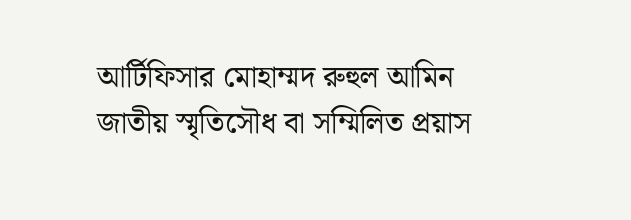আর্টিফিসার মোহাম্মদ রুহুল আমিন
জাতীয় স্মৃতিসৌধ বা সম্মিলিত প্রয়াস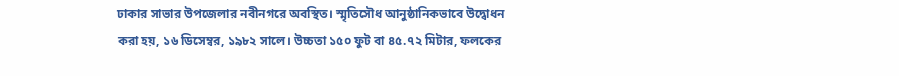ঢাকার সাভার উপজেলার নবীনগরে অবস্থিত। স্মৃতিসৌধ আনুষ্ঠানিকভাবে উদ্বোধন করা হয়, ১৬ ডিসেম্বর, ১৯৮২ সালে। উচ্চতা ১৫০ ফুট বা ৪৫.৭২ মিটার, ফলকের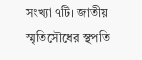সংখ্যা ৭টি। জাতীয় স্মৃতিসৌধের স্থপতি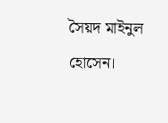সৈয়দ মাইনুল হোসেন।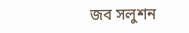জব সলুশন